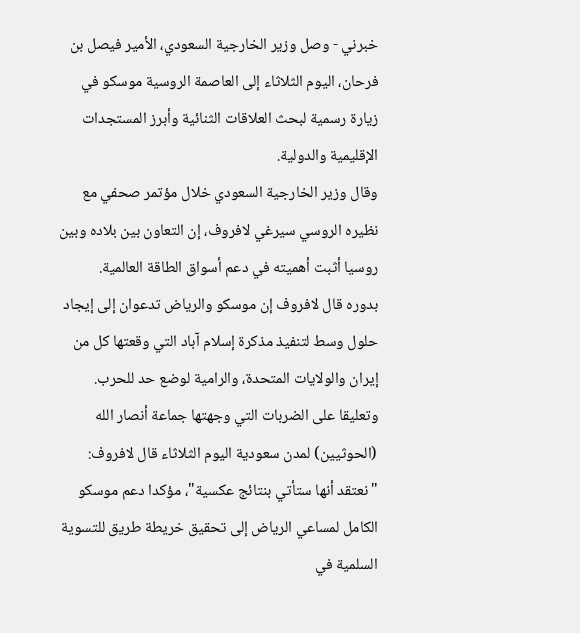خبرني - وصل وزير الخارجية السعودي، الأمير فيصل بن فرحان، اليوم الثلاثاء إلى العاصمة الروسية موسكو في زيارة رسمية لبحث العلاقات الثنائية وأبرز المستجدات الإقليمية والدولية.
وقال وزير الخارجية السعودي خلال مؤتمر صحفي مع نظيره الروسي سيرغي لافروف، إن التعاون بين بلاده وبين روسيا أثبت أهميته في دعم أسواق الطاقة العالمية.
بدوره قال لافروف إن موسكو والرياض تدعوان إلى إيجاد حلول وسط لتنفيذ مذكرة إسلام آباد التي وقعتها كل من إيران والولايات المتحدة، والرامية لوضع حد للحرب.
وتعليقا على الضربات التي وجهتها جماعة أنصار الله (الحوثيين) لمدن سعودية اليوم الثلاثاء قال لافروف: "نعتقد أنها ستأتي بنتائج عكسية"، مؤكدا دعم موسكو الكامل لمساعي الرياض إلى تحقيق خريطة طريق للتسوية السلمية في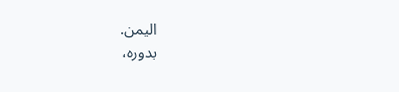اليمن.
بدوره،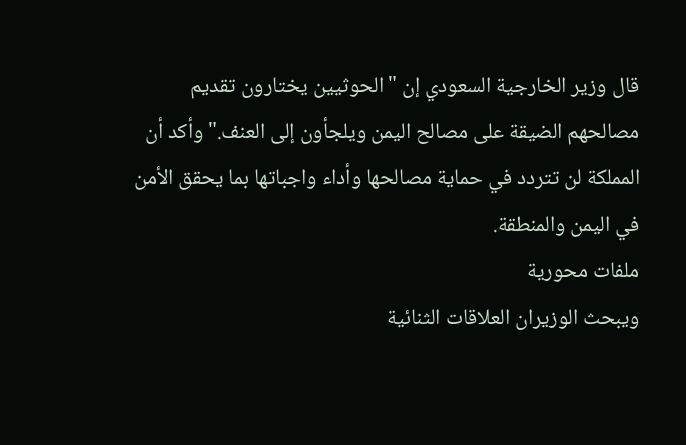قال وزير الخارجية السعودي إن "الحوثيين يختارون تقديم مصالحهم الضيقة على مصالح اليمن ويلجأون إلى العنف." وأكد أن المملكة لن تتردد في حماية مصالحها وأداء واجباتها بما يحقق الأمن في اليمن والمنطقة.
ملفات محورية
ويبحث الوزيران العلاقات الثنائية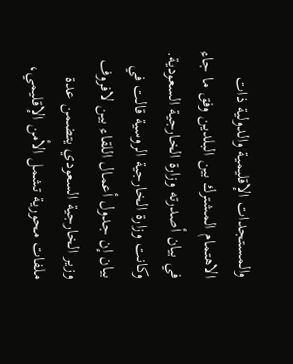والمستجدات الإقليمية والدولية ذات الاهتمام المشترك بين البلدين وفق ما جاء في بيان أصدرته وزارة الخارجية السعودية.
وكانت وزارة الخارجية الروسية قالت في بيان إن جدول أعمال اللقاء بين لافروف وزير الخارجية السعودي يتضمن عدة ملفات محورية تشمل الأمن الإقليمي،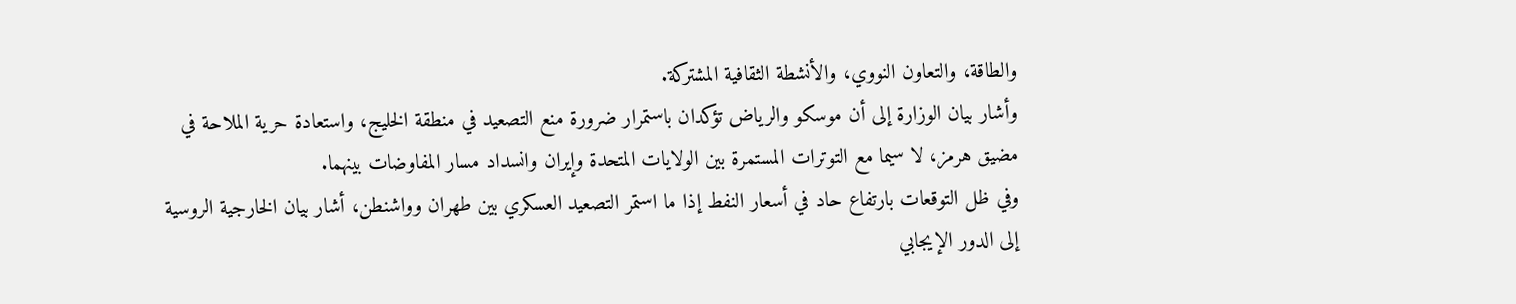والطاقة، والتعاون النووي، والأنشطة الثقافية المشتركة.
وأشار بيان الوزارة إلى أن موسكو والرياض تؤكدان باستمرار ضرورة منع التصعيد في منطقة الخليج، واستعادة حرية الملاحة في مضيق هرمز، لا سيما مع التوترات المستمرة بين الولايات المتحدة وإيران وانسداد مسار المفاوضات بينهما.
وفي ظل التوقعات بارتفاع حاد في أسعار النفط إذا ما استمر التصعيد العسكري بين طهران وواشنطن، أشار بيان الخارجية الروسية إلى الدور الإيجابي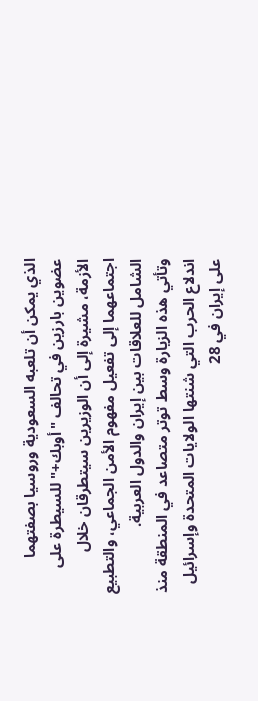الذي يمكن أن تلعبه السعودية وروسيا بصفتهما عضوين بارزين في تحالف "أوبك+" للسيطرة على الأزمة، مشيرة إلى أن الوزيرين سيتطرقان خلال اجتماعهما إلى تفعيل مفهوم الأمن الجماعي، والتطبيع الشامل للعلاقات بين إيران والدول العربية.
وتأتي هذه الزيارة وسط توتر متصاعد في المنطقة منذ اندلاع الحرب التي شنتها الولايات المتحدة وإسرائيل على إيران في 28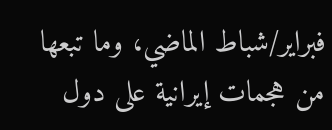فبراير/شباط الماضي، وما تبعها من هجمات إيرانية على دول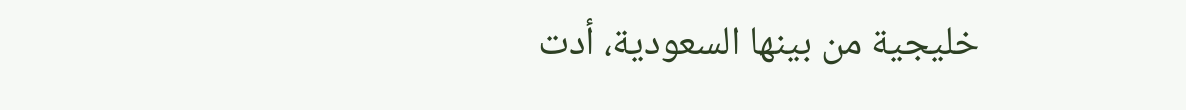خليجية من بينها السعودية، أدت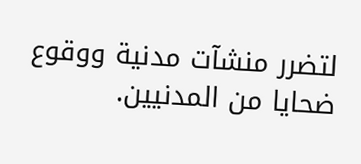لتضرر منشآت مدنية ووقوع ضحايا من المدنيين.